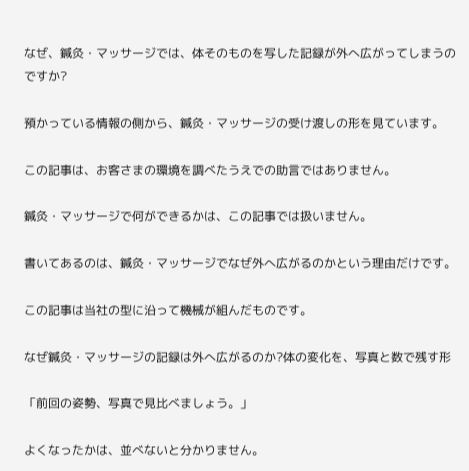なぜ、鍼灸・マッサージでは、体そのものを写した記録が外へ広がってしまうのですか?

預かっている情報の側から、鍼灸・マッサージの受け渡しの形を見ています。

この記事は、お客さまの環境を調べたうえでの助言ではありません。

鍼灸・マッサージで何ができるかは、この記事では扱いません。

書いてあるのは、鍼灸・マッサージでなぜ外へ広がるのかという理由だけです。

この記事は当社の型に沿って機械が組んだものです。

なぜ鍼灸・マッサージの記録は外へ広がるのか?体の変化を、写真と数で残す形

「前回の姿勢、写真で見比べましょう。」

よくなったかは、並べないと分かりません。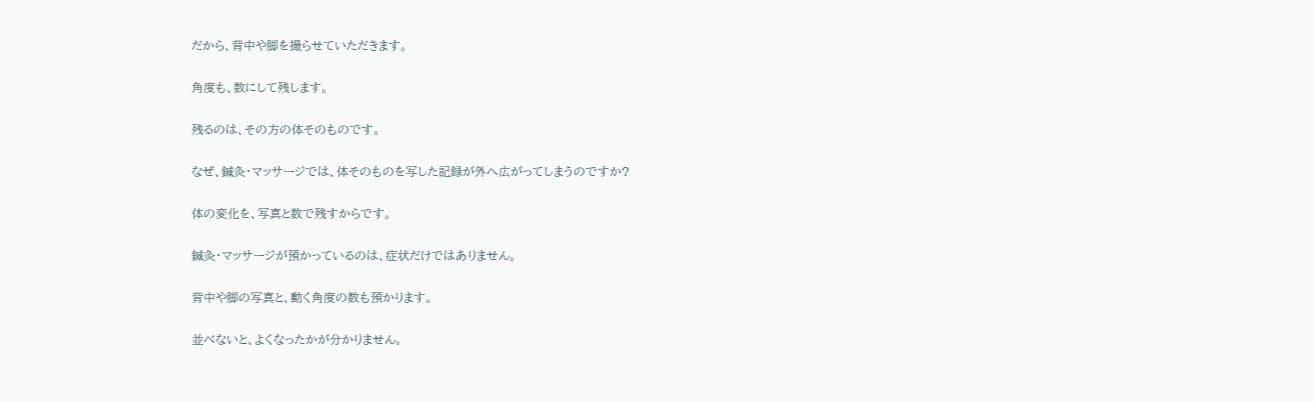だから、背中や脚を撮らせていただきます。

角度も、数にして残します。

残るのは、その方の体そのものです。

なぜ、鍼灸・マッサージでは、体そのものを写した記録が外へ広がってしまうのですか?

体の変化を、写真と数で残すからです。

鍼灸・マッサージが預かっているのは、症状だけではありません。

背中や脚の写真と、動く角度の数も預かります。

並べないと、よくなったかが分かりません。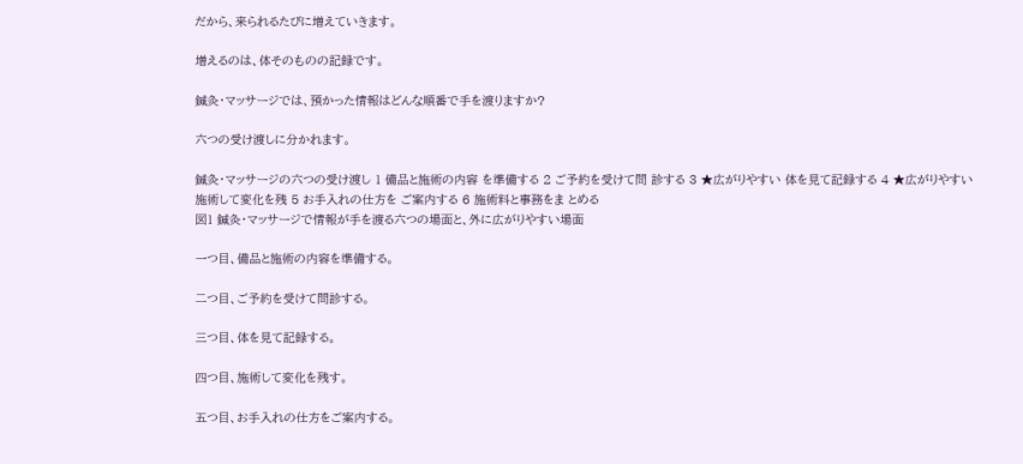だから、来られるたびに増えていきます。

増えるのは、体そのものの記録です。

鍼灸・マッサージでは、預かった情報はどんな順番で手を渡りますか?

六つの受け渡しに分かれます。

鍼灸・マッサージの六つの受け渡し 1 備品と施術の内容 を準備する 2 ご予約を受けて問 診する 3 ★広がりやすい 体を見て記録する 4 ★広がりやすい 施術して変化を残 5 お手入れの仕方を ご案内する 6 施術料と事務をま とめる
図1 鍼灸・マッサージで情報が手を渡る六つの場面と、外に広がりやすい場面

一つ目、備品と施術の内容を準備する。

二つ目、ご予約を受けて問診する。

三つ目、体を見て記録する。

四つ目、施術して変化を残す。

五つ目、お手入れの仕方をご案内する。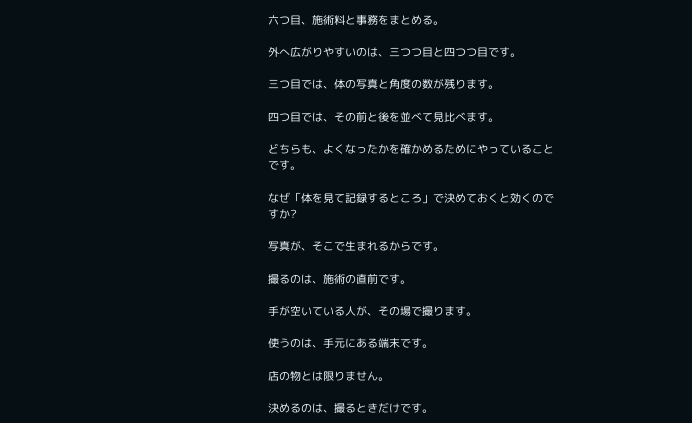六つ目、施術料と事務をまとめる。

外へ広がりやすいのは、三つつ目と四つつ目です。

三つ目では、体の写真と角度の数が残ります。

四つ目では、その前と後を並べて見比べます。

どちらも、よくなったかを確かめるためにやっていることです。

なぜ「体を見て記録するところ」で決めておくと効くのですか?

写真が、そこで生まれるからです。

撮るのは、施術の直前です。

手が空いている人が、その場で撮ります。

使うのは、手元にある端末です。

店の物とは限りません。

決めるのは、撮るときだけです。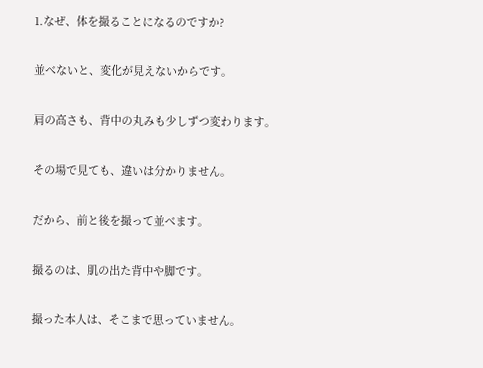1.なぜ、体を撮ることになるのですか?

並べないと、変化が見えないからです。

肩の高さも、背中の丸みも少しずつ変わります。

その場で見ても、違いは分かりません。

だから、前と後を撮って並べます。

撮るのは、肌の出た背中や脚です。

撮った本人は、そこまで思っていません。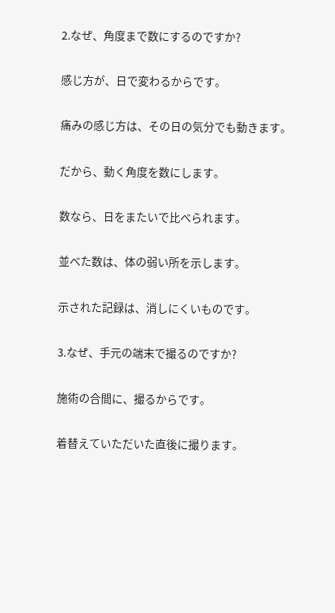2.なぜ、角度まで数にするのですか?

感じ方が、日で変わるからです。

痛みの感じ方は、その日の気分でも動きます。

だから、動く角度を数にします。

数なら、日をまたいで比べられます。

並べた数は、体の弱い所を示します。

示された記録は、消しにくいものです。

3.なぜ、手元の端末で撮るのですか?

施術の合間に、撮るからです。

着替えていただいた直後に撮ります。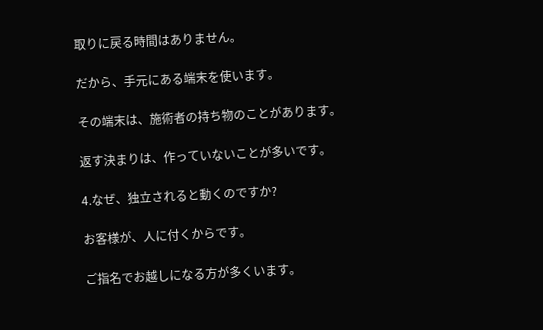取りに戻る時間はありません。

だから、手元にある端末を使います。

その端末は、施術者の持ち物のことがあります。

返す決まりは、作っていないことが多いです。

4.なぜ、独立されると動くのですか?

お客様が、人に付くからです。

ご指名でお越しになる方が多くいます。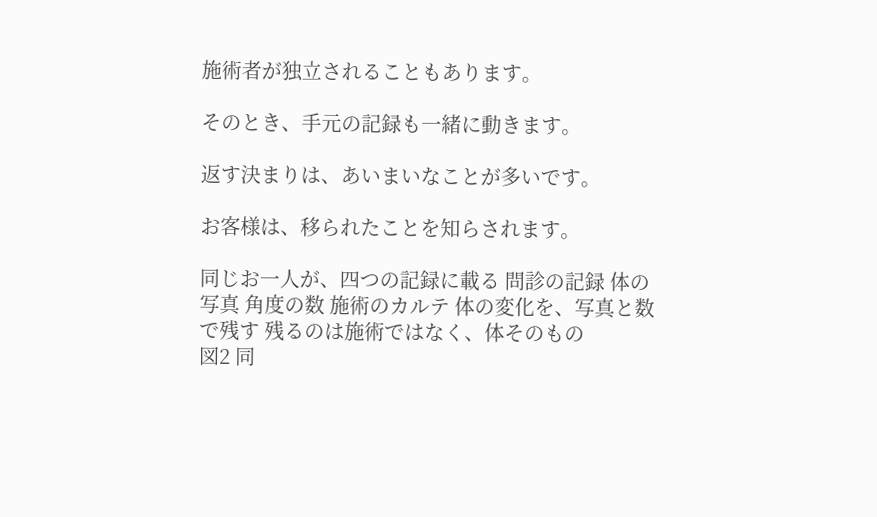施術者が独立されることもあります。

そのとき、手元の記録も一緒に動きます。

返す決まりは、あいまいなことが多いです。

お客様は、移られたことを知らされます。

同じお一人が、四つの記録に載る 問診の記録 体の写真 角度の数 施術のカルテ 体の変化を、写真と数で残す 残るのは施術ではなく、体そのもの
図2 同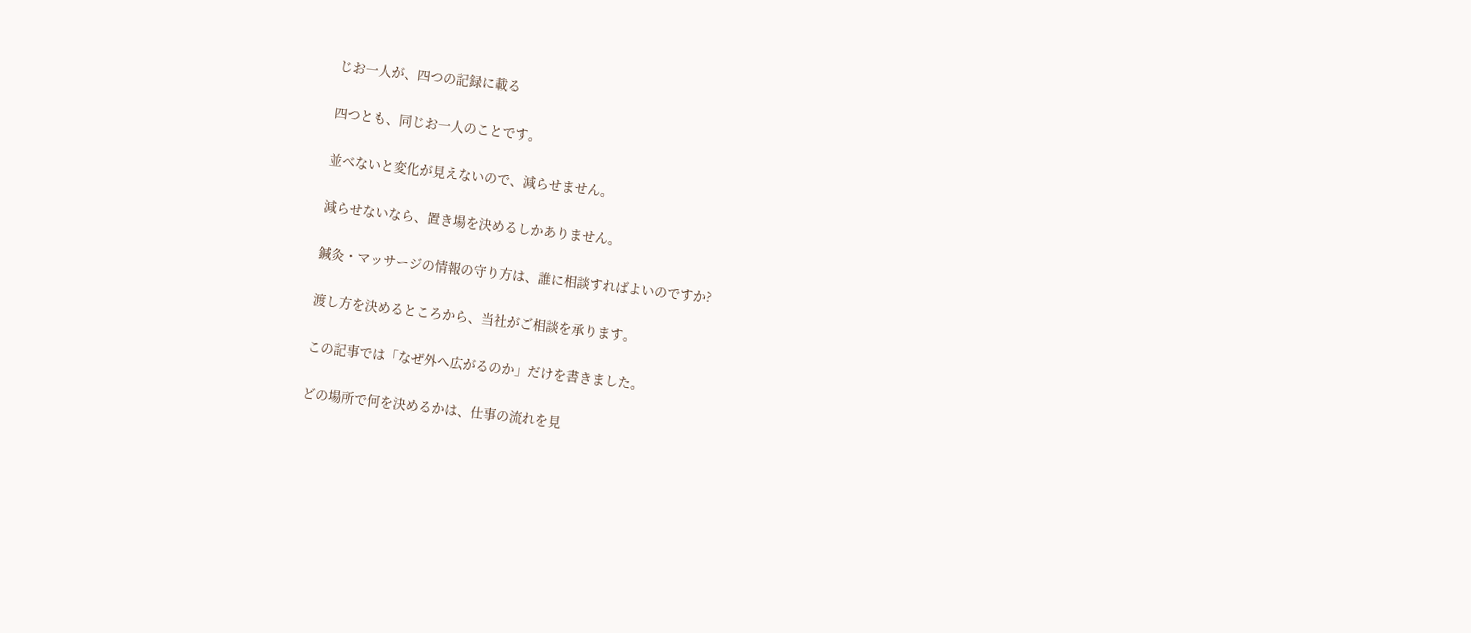じお一人が、四つの記録に載る

四つとも、同じお一人のことです。

並べないと変化が見えないので、減らせません。

減らせないなら、置き場を決めるしかありません。

鍼灸・マッサージの情報の守り方は、誰に相談すればよいのですか?

渡し方を決めるところから、当社がご相談を承ります。

この記事では「なぜ外へ広がるのか」だけを書きました。

どの場所で何を決めるかは、仕事の流れを見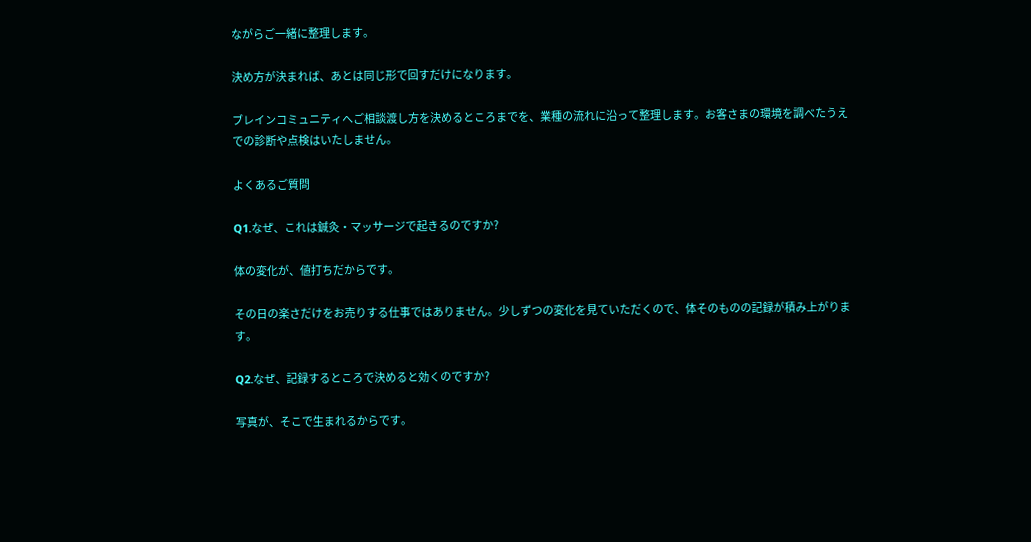ながらご一緒に整理します。

決め方が決まれば、あとは同じ形で回すだけになります。

ブレインコミュニティへご相談渡し方を決めるところまでを、業種の流れに沿って整理します。お客さまの環境を調べたうえでの診断や点検はいたしません。

よくあるご質問

Q1.なぜ、これは鍼灸・マッサージで起きるのですか?

体の変化が、値打ちだからです。

その日の楽さだけをお売りする仕事ではありません。少しずつの変化を見ていただくので、体そのものの記録が積み上がります。

Q2.なぜ、記録するところで決めると効くのですか?

写真が、そこで生まれるからです。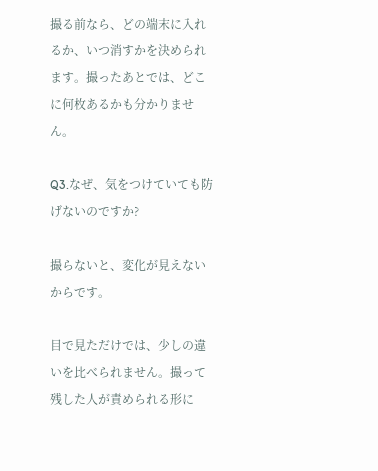撮る前なら、どの端末に入れるか、いつ消すかを決められます。撮ったあとでは、どこに何枚あるかも分かりません。

Q3.なぜ、気をつけていても防げないのですか?

撮らないと、変化が見えないからです。

目で見ただけでは、少しの違いを比べられません。撮って残した人が責められる形に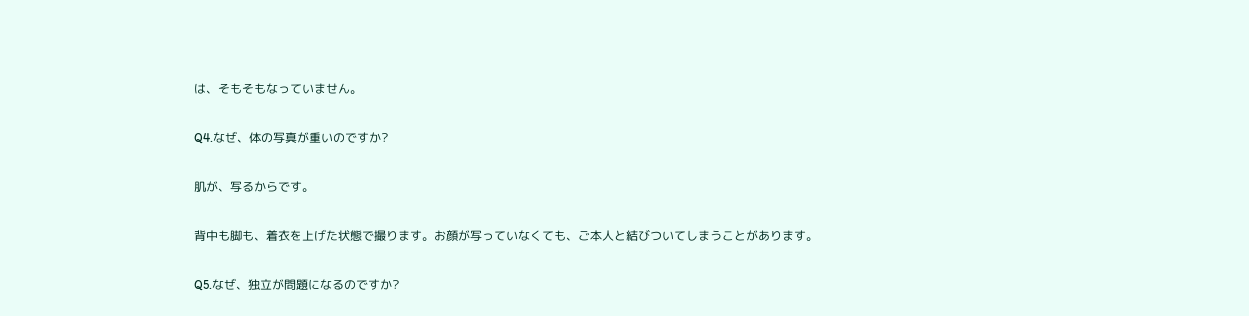は、そもそもなっていません。

Q4.なぜ、体の写真が重いのですか?

肌が、写るからです。

背中も脚も、着衣を上げた状態で撮ります。お顔が写っていなくても、ご本人と結びついてしまうことがあります。

Q5.なぜ、独立が問題になるのですか?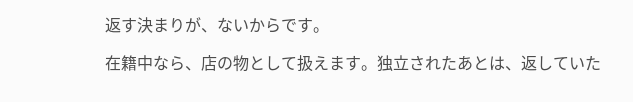返す決まりが、ないからです。

在籍中なら、店の物として扱えます。独立されたあとは、返していた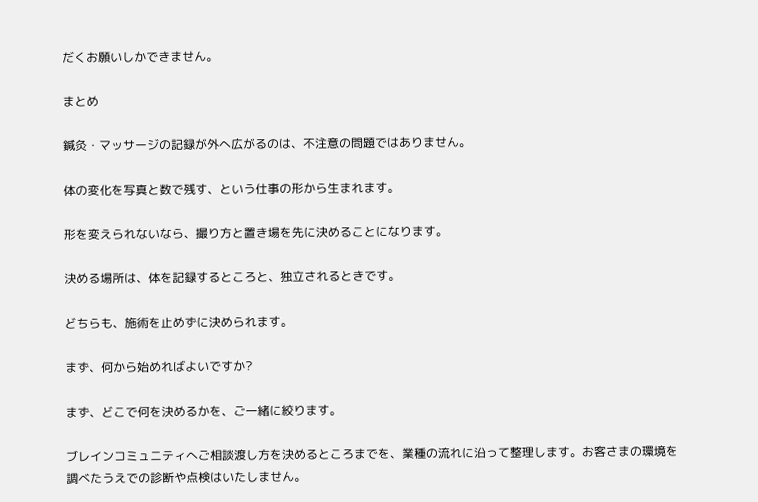だくお願いしかできません。

まとめ

鍼灸・マッサージの記録が外へ広がるのは、不注意の問題ではありません。

体の変化を写真と数で残す、という仕事の形から生まれます。

形を変えられないなら、撮り方と置き場を先に決めることになります。

決める場所は、体を記録するところと、独立されるときです。

どちらも、施術を止めずに決められます。

まず、何から始めればよいですか?

まず、どこで何を決めるかを、ご一緒に絞ります。

ブレインコミュニティへご相談渡し方を決めるところまでを、業種の流れに沿って整理します。お客さまの環境を調べたうえでの診断や点検はいたしません。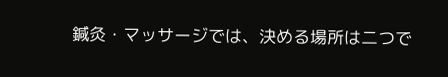鍼灸・マッサージでは、決める場所は二つで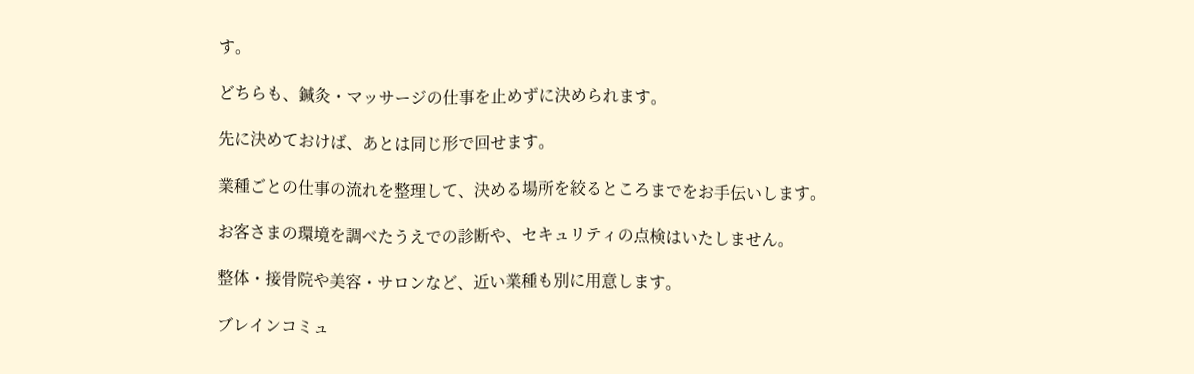す。

どちらも、鍼灸・マッサージの仕事を止めずに決められます。

先に決めておけば、あとは同じ形で回せます。

業種ごとの仕事の流れを整理して、決める場所を絞るところまでをお手伝いします。

お客さまの環境を調べたうえでの診断や、セキュリティの点検はいたしません。

整体・接骨院や美容・サロンなど、近い業種も別に用意します。

ブレインコミュ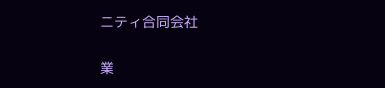ニティ合同会社

業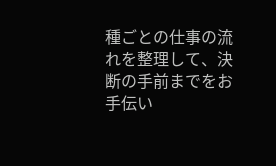種ごとの仕事の流れを整理して、決断の手前までをお手伝い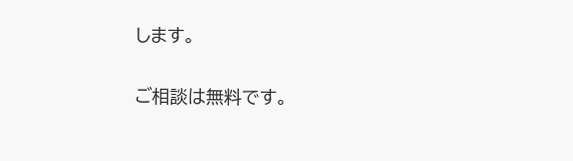します。

ご相談は無料です。